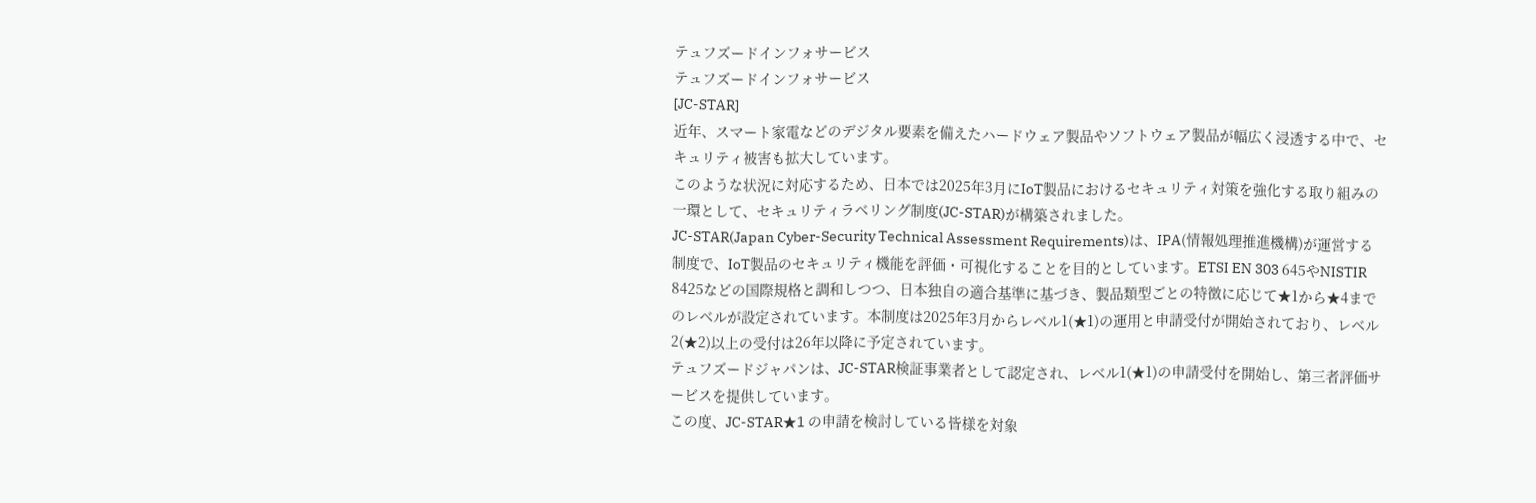テュフズードインフォサービス
テュフズードインフォサービス
[JC-STAR]
近年、スマート家電などのデジタル要素を備えたハードウェア製品やソフトウェア製品が幅広く浸透する中で、セキュリティ被害も拡大しています。
このような状況に対応するため、日本では2025年3月にIoT製品におけるセキュリティ対策を強化する取り組みの一環として、セキュリティラベリング制度(JC-STAR)が構築されました。
JC-STAR(Japan Cyber-Security Technical Assessment Requirements)は、IPA(情報処理推進機構)が運営する制度で、IoT製品のセキュリティ機能を評価・可視化することを目的としています。ETSI EN 303 645やNISTIR 8425などの国際規格と調和しつつ、日本独自の適合基準に基づき、製品類型ごとの特徴に応じて★1から★4までのレベルが設定されています。本制度は2025年3月からレベル1(★1)の運用と申請受付が開始されており、レベル2(★2)以上の受付は26年以降に予定されています。
テュフズードジャパンは、JC-STAR検証事業者として認定され、レベル1(★1)の申請受付を開始し、第三者評価サービスを提供しています。
この度、JC-STAR★1 の申請を検討している皆様を対象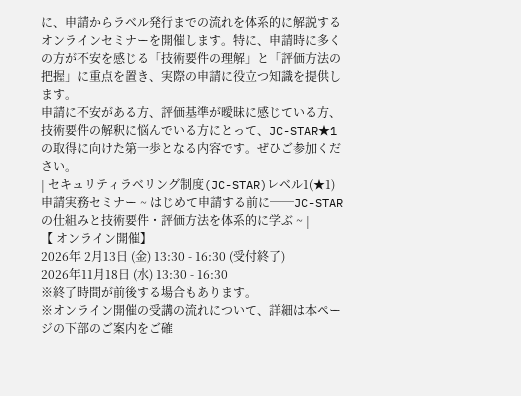に、申請からラベル発行までの流れを体系的に解説するオンラインセミナーを開催します。特に、申請時に多くの方が不安を感じる「技術要件の理解」と「評価方法の把握」に重点を置き、実際の申請に役立つ知識を提供します。
申請に不安がある方、評価基準が曖昧に感じている方、技術要件の解釈に悩んでいる方にとって、JC-STAR★1 の取得に向けた第一歩となる内容です。ぜひご参加ください。
| セキュリティラベリング制度(JC-STAR)レベル1(★1)申請実務セミナー ~ はじめて申請する前に──JC-STARの仕組みと技術要件・評価方法を体系的に学ぶ ~ |
【 オンライン開催】
2026年 2月13日 (金) 13:30 - 16:30 (受付終了)
2026年11月18日 (水) 13:30 - 16:30
※終了時間が前後する場合もあります。
※オンライン開催の受講の流れについて、詳細は本ページの下部のご案内をご確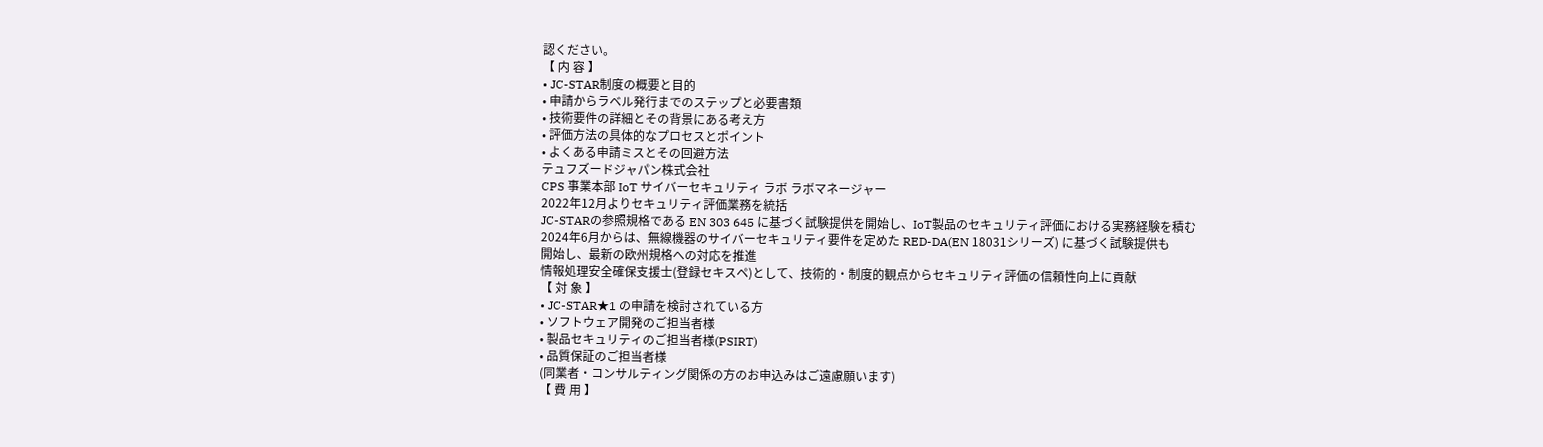認ください。
【 内 容 】
• JC-STAR制度の概要と目的
• 申請からラベル発行までのステップと必要書類
• 技術要件の詳細とその背景にある考え方
• 評価方法の具体的なプロセスとポイント
• よくある申請ミスとその回避方法
テュフズードジャパン株式会社
CPS 事業本部 IoT サイバーセキュリティ ラボ ラボマネージャー
2022年12月よりセキュリティ評価業務を統括
JC-STARの参照規格である EN 303 645 に基づく試験提供を開始し、IoT製品のセキュリティ評価における実務経験を積む
2024年6月からは、無線機器のサイバーセキュリティ要件を定めた RED-DA(EN 18031シリーズ) に基づく試験提供も
開始し、最新の欧州規格への対応を推進
情報処理安全確保支援士(登録セキスペ)として、技術的・制度的観点からセキュリティ評価の信頼性向上に貢献
【 対 象 】
• JC-STAR★1 の申請を検討されている方
• ソフトウェア開発のご担当者様
• 製品セキュリティのご担当者様(PSIRT)
• 品質保証のご担当者様
(同業者・コンサルティング関係の方のお申込みはご遠慮願います)
【 費 用 】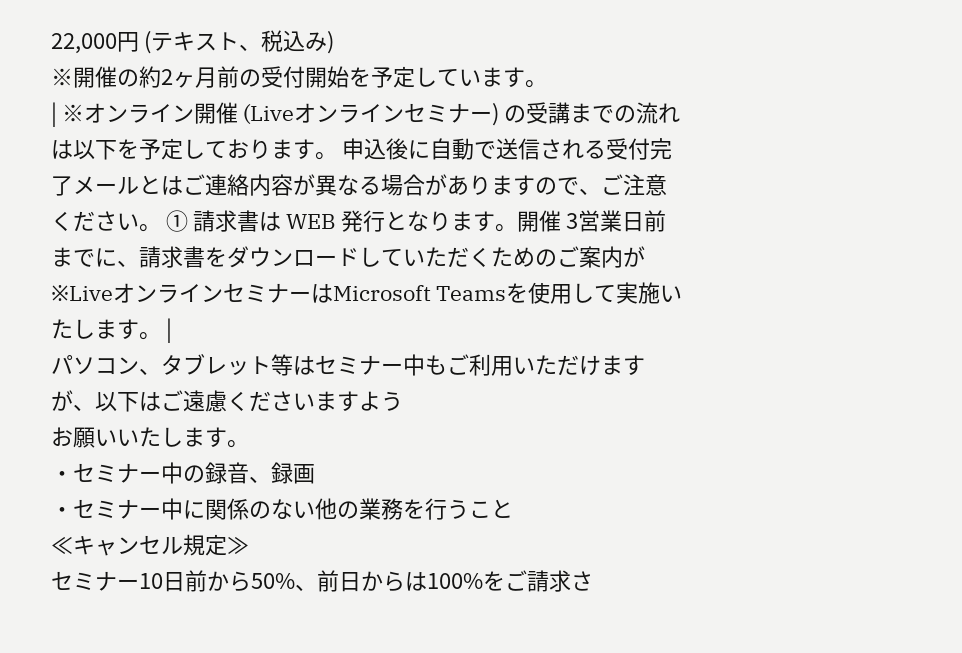22,000円 (テキスト、税込み)
※開催の約2ヶ月前の受付開始を予定しています。
| ※オンライン開催 (Liveオンラインセミナー) の受講までの流れは以下を予定しております。 申込後に自動で送信される受付完了メールとはご連絡内容が異なる場合がありますので、ご注意ください。 ① 請求書は WEB 発行となります。開催 3営業日前までに、請求書をダウンロードしていただくためのご案内が ※LiveオンラインセミナーはMicrosoft Teamsを使用して実施いたします。 |
パソコン、タブレット等はセミナー中もご利用いただけますが、以下はご遠慮くださいますよう
お願いいたします。
・セミナー中の録音、録画
・セミナー中に関係のない他の業務を行うこと
≪キャンセル規定≫
セミナー10日前から50%、前日からは100%をご請求さ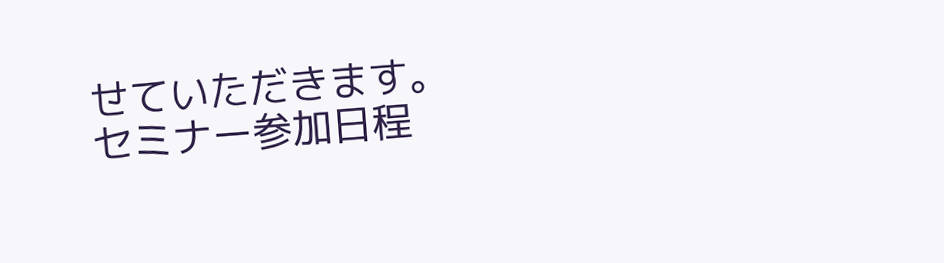せていただきます。
セミナー参加日程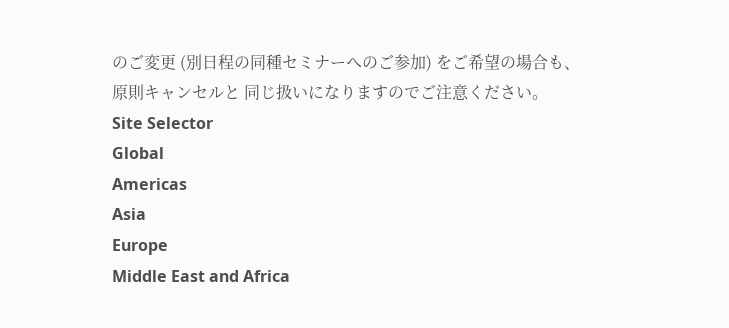のご変更 (別日程の同種セミナーへのご参加) をご希望の場合も、
原則キャンセルと 同じ扱いになりますのでご注意ください。
Site Selector
Global
Americas
Asia
Europe
Middle East and Africa